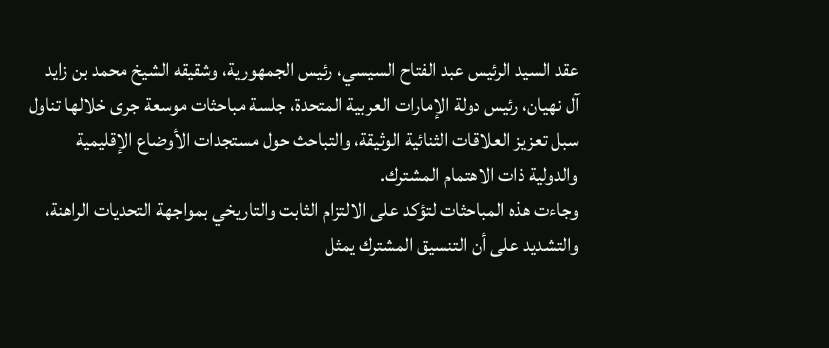عقد السيد الرئيس عبد الفتاح السيسي، رئيس الجمهورية، وشقيقه الشيخ محمد بن زايد آل نهيان، رئيس دولة الإمارات العربية المتحدة، جلسة مباحثات موسعة جرى خلالها تناول سبل تعزيز العلاقات الثنائية الوثيقة، والتباحث حول مستجدات الأوضاع الإقليمية والدولية ذات الاهتمام المشترك.
وجاءت هذه المباحثات لتؤكد على الالتزام الثابت والتاريخي بمواجهة التحديات الراهنة، والتشديد على أن التنسيق المشترك يمثل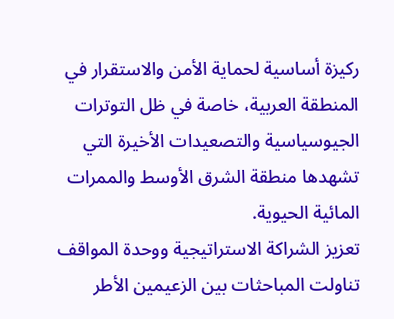ركيزة أساسية لحماية الأمن والاستقرار في المنطقة العربية، خاصة في ظل التوترات الجيوسياسية والتصعيدات الأخيرة التي تشهدها منطقة الشرق الأوسط والممرات المائية الحيوية.
تعزيز الشراكة الاستراتيجية ووحدة المواقف
تناولت المباحثات بين الزعيمين الأطر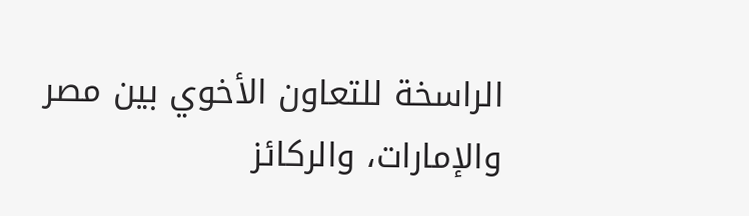الراسخة للتعاون الأخوي بين مصر والإمارات، والركائز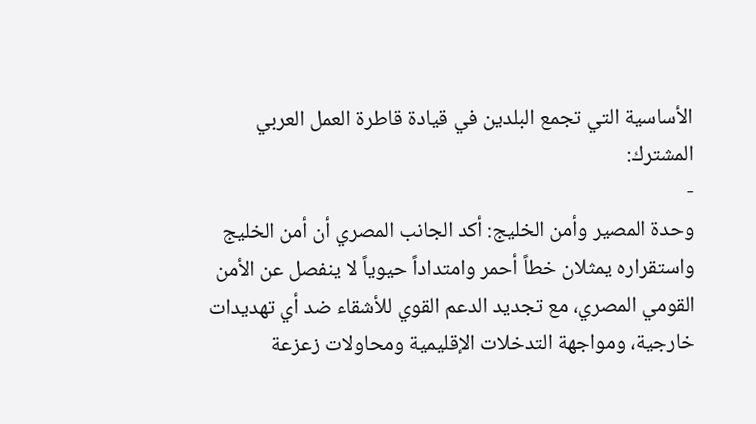الأساسية التي تجمع البلدين في قيادة قاطرة العمل العربي المشترك:
-
وحدة المصير وأمن الخليج: أكد الجانب المصري أن أمن الخليج واستقراره يمثلان خطاً أحمر وامتداداً حيوياً لا ينفصل عن الأمن القومي المصري، مع تجديد الدعم القوي للأشقاء ضد أي تهديدات خارجية، ومواجهة التدخلات الإقليمية ومحاولات زعزعة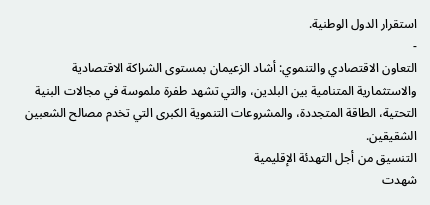استقرار الدول الوطنية.
-
التعاون الاقتصادي والتنموي: أشاد الزعيمان بمستوى الشراكة الاقتصادية والاستثمارية المتنامية بين البلدين، والتي تشهد طفرة ملموسة في مجالات البنية التحتية، الطاقة المتجددة، والمشروعات التنموية الكبرى التي تخدم مصالح الشعبين الشقيقين.
التنسيق من أجل التهدئة الإقليمية
شهدت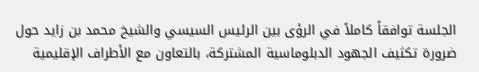الجلسة توافقاً كاملاً في الرؤى بين الرئيس السيسي والشيخ محمد بن زايد حول ضرورة تكثيف الجهود الدبلوماسية المشتركة، بالتعاون مع الأطراف الإقليمية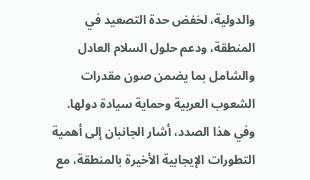والدولية، لخفض حدة التصعيد في المنطقة، ودعم حلول السلام العادل والشامل بما يضمن صون مقدرات الشعوب العربية وحماية سيادة دولها.
وفي هذا الصدد، أشار الجانبان إلى أهمية التطورات الإيجابية الأخيرة بالمنطقة، مع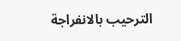الترحيب بالانفراجة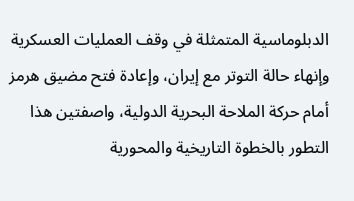الدبلوماسية المتمثلة في وقف العمليات العسكرية وإنهاء حالة التوتر مع إيران، وإعادة فتح مضيق هرمز أمام حركة الملاحة البحرية الدولية، واصفتين هذا التطور بالخطوة التاريخية والمحورية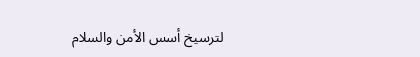لترسيخ أسس الأمن والسلام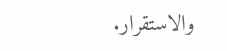والاستقرار.